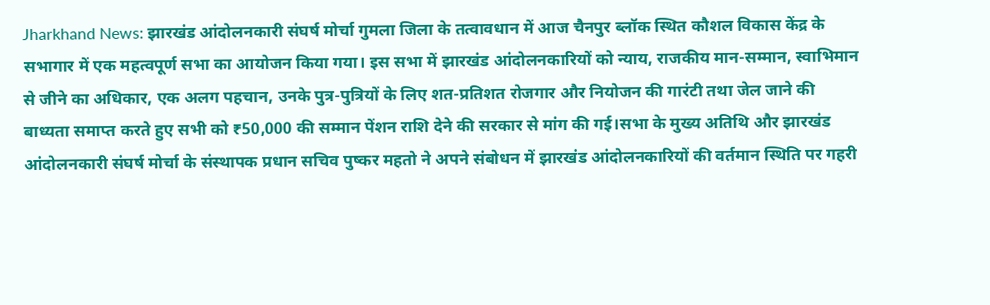Jharkhand News: झारखंड आंदोलनकारी संघर्ष मोर्चा गुमला जिला के तत्वावधान में आज चैनपुर ब्लॉक स्थित कौशल विकास केंद्र के सभागार में एक महत्वपूर्ण सभा का आयोजन किया गया। इस सभा में झारखंड आंदोलनकारियों को न्याय, राजकीय मान-सम्मान, स्वाभिमान से जीने का अधिकार, एक अलग पहचान, उनके पुत्र-पुत्रियों के लिए शत-प्रतिशत रोजगार और नियोजन की गारंटी तथा जेल जाने की बाध्यता समाप्त करते हुए सभी को ₹50,000 की सम्मान पेंशन राशि देने की सरकार से मांग की गई।सभा के मुख्य अतिथि और झारखंड आंदोलनकारी संघर्ष मोर्चा के संस्थापक प्रधान सचिव पुष्कर महतो ने अपने संबोधन में झारखंड आंदोलनकारियों की वर्तमान स्थिति पर गहरी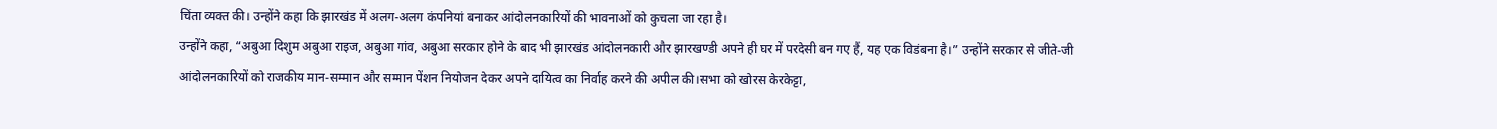चिंता व्यक्त की। उन्होंने कहा कि झारखंड में अलग-अलग कंपनियां बनाकर आंदोलनकारियों की भावनाओं को कुचला जा रहा है।
उन्होंने कहा, “अबुआ दिशुम अबुआ राइज, अबुआ गांव, अबुआ सरकार होने के बाद भी झारखंड आंदोलनकारी और झारखण्डी अपने ही घर में परदेसी बन गए हैं, यह एक विडंबना है।” उन्होंने सरकार से जीते-जी आंदोलनकारियों को राजकीय मान-सम्मान और सम्मान पेंशन नियोजन देकर अपने दायित्व का निर्वाह करने की अपील की।सभा को खोरस केरकेट्टा,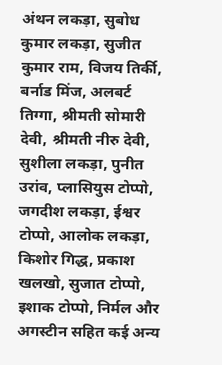अंथन लकड़ा, सुबोध कुमार लकड़ा, सुजीत कुमार राम, विजय तिर्की, बर्नाड मिंज, अलबर्ट तिग्गा, श्रीमती सोमारी देवी, श्रीमती नीरु देवी, सुशीला लकड़ा, पुनीत उरांव, प्लासियुस टोप्पो, जगदीश लकड़ा, ईश्वर टोप्पो, आलोक लकड़ा, किशोर गिद्ध, प्रकाश खलखो, सुजात टोप्पो, इशाक टोप्पो, निर्मल और अगस्टीन सहित कई अन्य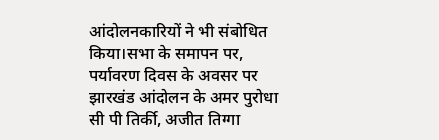आंदोलनकारियों ने भी संबोधित किया।सभा के समापन पर, पर्यावरण दिवस के अवसर पर झारखंड आंदोलन के अमर पुरोधा सी पी तिर्की, अजीत तिग्गा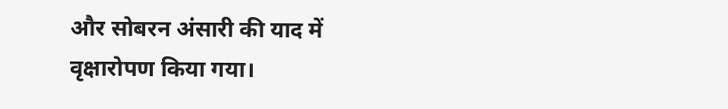और सोबरन अंसारी की याद में वृक्षारोपण किया गया।